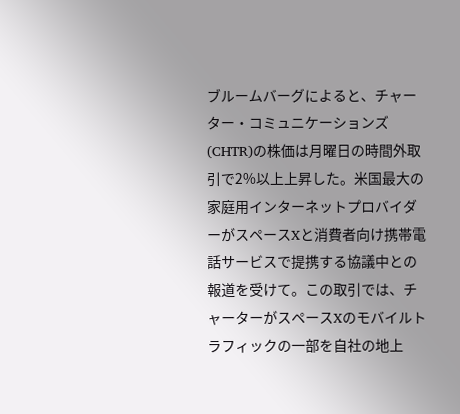ブルームバーグによると、チャーター・コミュニケーションズ(CHTR)の株価は月曜日の時間外取引で2%以上上昇した。米国最大の家庭用インターネットプロバイダーがスペースXと消費者向け携帯電話サービスで提携する協議中との報道を受けて。この取引では、チャーターがスペースXのモバイルトラフィックの一部を自社の地上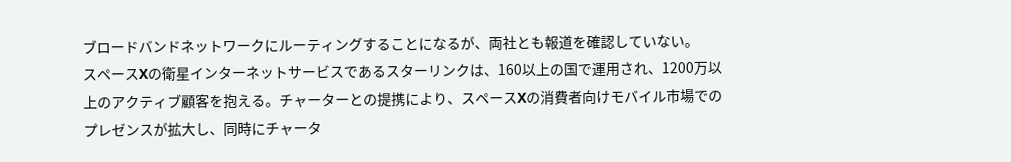ブロードバンドネットワークにルーティングすることになるが、両社とも報道を確認していない。
スペースXの衛星インターネットサービスであるスターリンクは、160以上の国で運用され、1200万以上のアクティブ顧客を抱える。チャーターとの提携により、スペースXの消費者向けモバイル市場でのプレゼンスが拡大し、同時にチャータ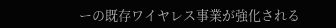ーの既存ワイヤレス事業が強化される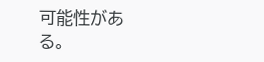可能性がある。